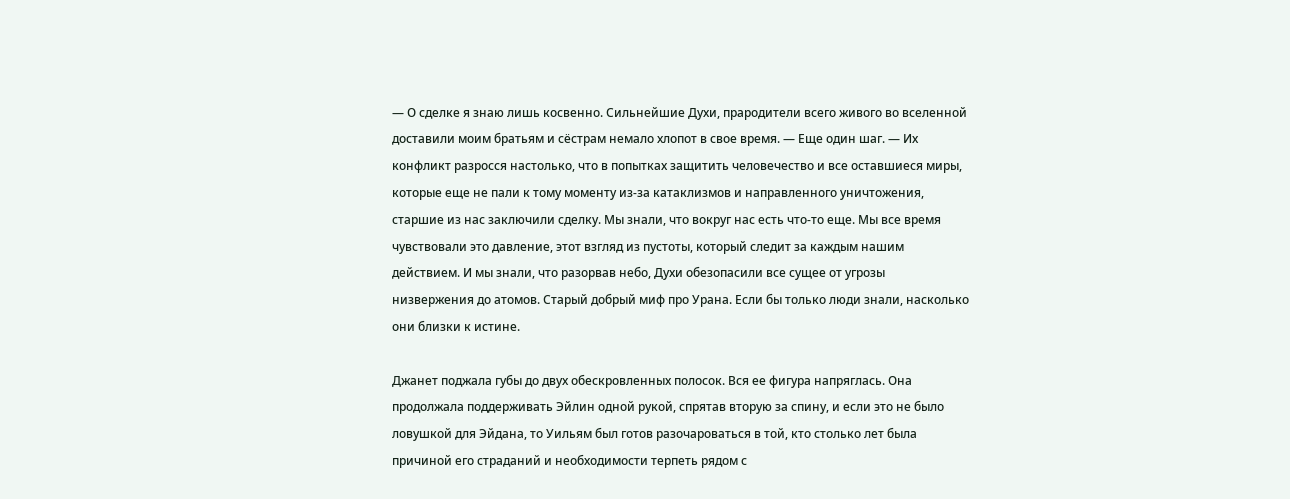— О сделке я знаю лишь косвенно. Сильнейшие Духи, прародители всего живого во вселенной доставили моим братьям и сёстрам немало хлопот в свое время. — Еще один шаг. — Их конфликт разросся настолько, что в попытках защитить человечество и все оставшиеся миры, которые еще не пали к тому моменту из-за катаклизмов и направленного уничтожения, старшие из нас заключили сделку. Мы знали, что вокруг нас есть что-то еще. Мы все время чувствовали это давление, этот взгляд из пустоты, который следит за каждым нашим действием. И мы знали, что разорвав небо, Духи обезопасили все сущее от угрозы низвержения до атомов. Старый добрый миф про Урана. Если бы только люди знали, насколько они близки к истине.

Джанет поджала губы до двух обескровленных полосок. Вся ее фигура напряглась. Она продолжала поддерживать Эйлин одной рукой, спрятав вторую за спину, и если это не было ловушкой для Эйдана, то Уильям был готов разочароваться в той, кто столько лет была причиной его страданий и необходимости терпеть рядом с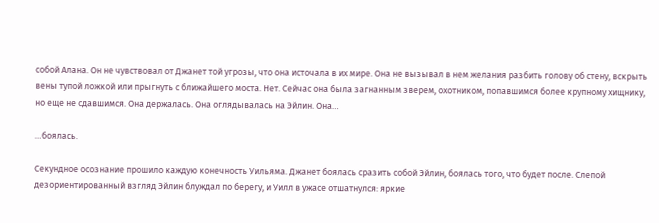собой Алана. Он не чувствовал от Джанет той угрозы, что она источала в их мире. Она не вызывал в нем желания разбить голову об стену, вскрыть вены тупой ложкой или прыгнуть с ближайшего моста. Нет. Сейчас она была загнанным зверем, охотником, попавшимся более крупному хищнику, но еще не сдавшимся. Она держалась. Она оглядывалась на Эйлин. Она…

…боялась.

Секундное осознание прошило каждую конечность Уильяма. Джанет боялась сразить собой Эйлин, боялась того, что будет после. Слепой дезориентированный взгляд Эйлин блуждал по берегу, и Уилл в ужасе отшатнулся: яркие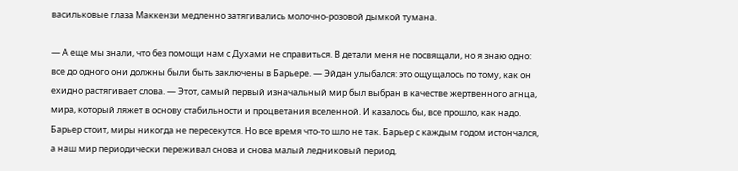васильковые глаза Маккензи медленно затягивались молочно-розовой дымкой тумана.

— А еще мы знали, что без помощи нам с Духами не справиться. В детали меня не посвящали, но я знаю одно: все до одного они должны были быть заключены в Барьере. — Эйдан улыбался: это ощущалось по тому, как он ехидно растягивает слова. — Этот, самый первый изначальный мир был выбран в качестве жертвенного агнца, мира, который ляжет в основу стабильности и процветания вселенной. И казалось бы, все прошло, как надо. Барьер стоит, миры никогда не пересекутся. Но все время что-то шло не так. Барьер с каждым годом истончался, а наш мир периодически переживал снова и снова малый ледниковый период.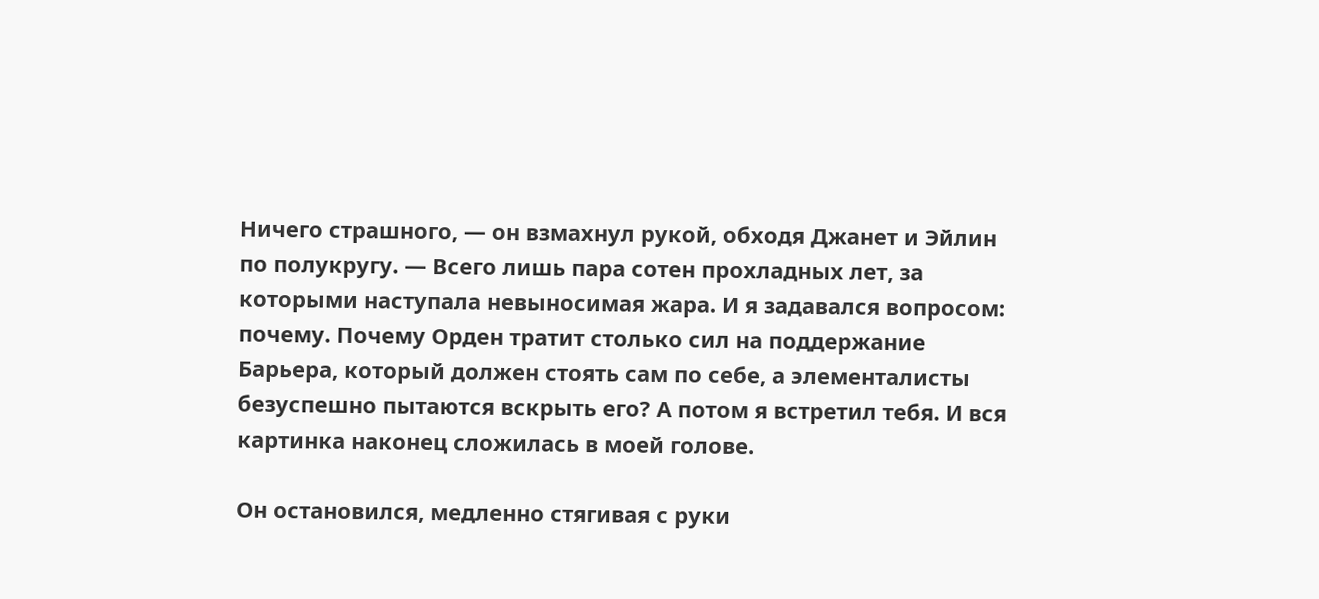Ничего страшного, — он взмахнул рукой, обходя Джанет и Эйлин по полукругу. — Всего лишь пара сотен прохладных лет, за которыми наступала невыносимая жара. И я задавался вопросом: почему. Почему Орден тратит столько сил на поддержание Барьера, который должен стоять сам по себе, а элементалисты безуспешно пытаются вскрыть его? А потом я встретил тебя. И вся картинка наконец сложилась в моей голове.

Он остановился, медленно стягивая с руки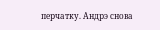перчатку. Андрэ снова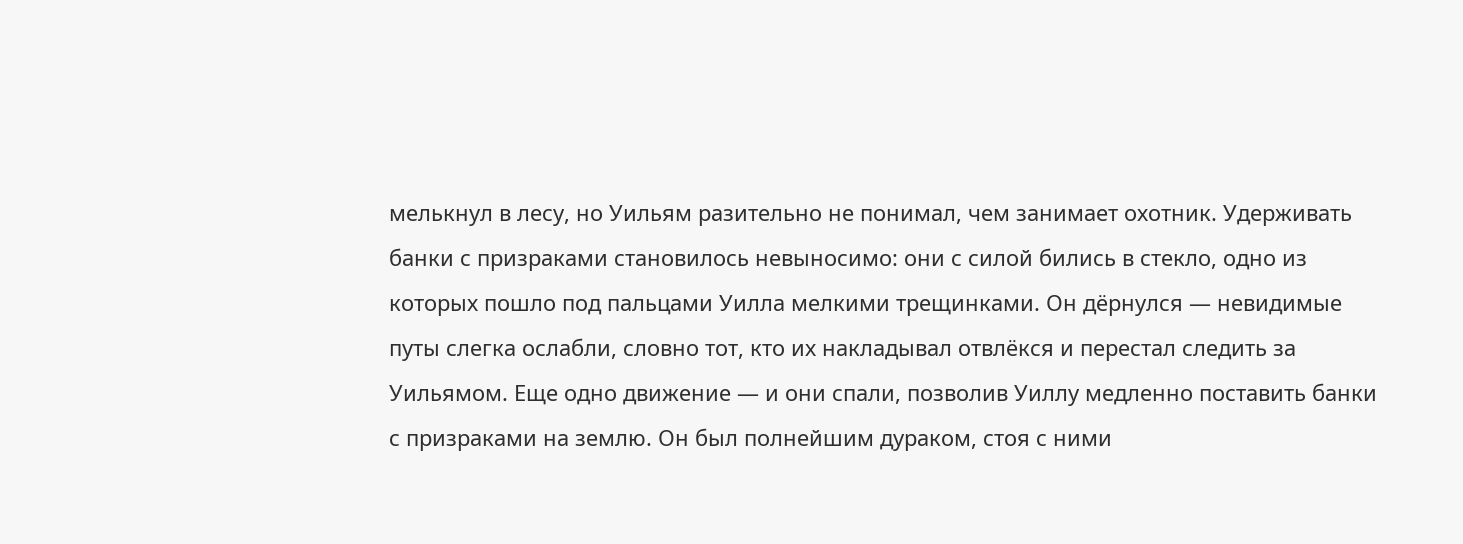мелькнул в лесу, но Уильям разительно не понимал, чем занимает охотник. Удерживать банки с призраками становилось невыносимо: они с силой бились в стекло, одно из которых пошло под пальцами Уилла мелкими трещинками. Он дёрнулся — невидимые путы слегка ослабли, словно тот, кто их накладывал отвлёкся и перестал следить за Уильямом. Еще одно движение — и они спали, позволив Уиллу медленно поставить банки с призраками на землю. Он был полнейшим дураком, стоя с ними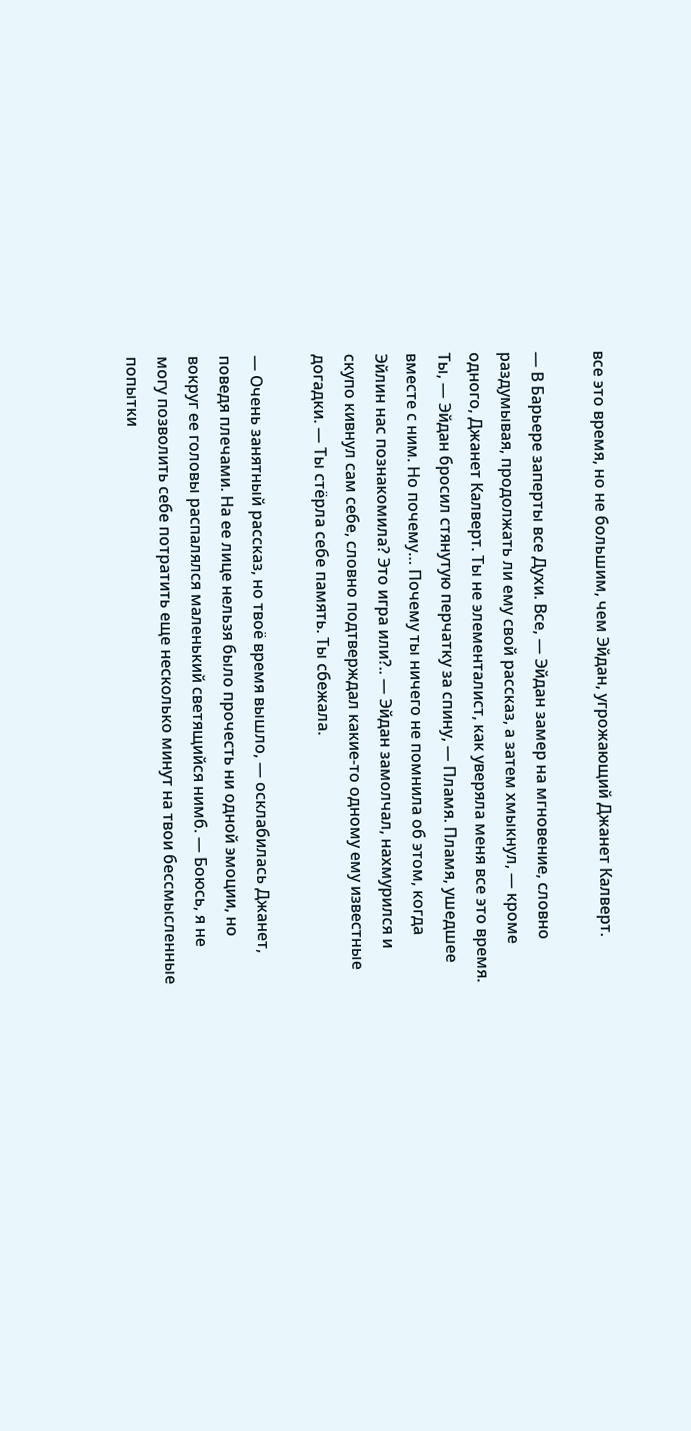все это время, но не большим, чем Эйдан, угрожающий Джанет Калверт.

— В Барьере заперты все Духи. Все, — Эйдан замер на мгновение, словно раздумывая, продолжать ли ему свой рассказ, а затем хмыкнул, — кроме одного, Джанет Калверт. Ты не элементалист, как уверяла меня все это время. Ты, — Эйдан бросил стянутую перчатку за спину, — Пламя. Пламя, ушедшее вместе с ним. Но почему… Почему ты ничего не помнила об этом, когда Эйлин нас познакомила? Это игра или?.. — Эйдан замолчал, нахмурился и скупо кивнул сам себе, словно подтверждал какие-то одному ему известные догадки. — Ты стёрла себе память. Ты сбежала.

— Очень занятный рассказ, но твоё время вышло, — осклабилась Джанет, поведя плечами. На ее лице нельзя было прочесть ни одной эмоции, но вокруг ее головы распалялся маленький светящийся нимб. — Боюсь, я не могу позволить себе потратить еще несколько минут на твои бессмысленные попытки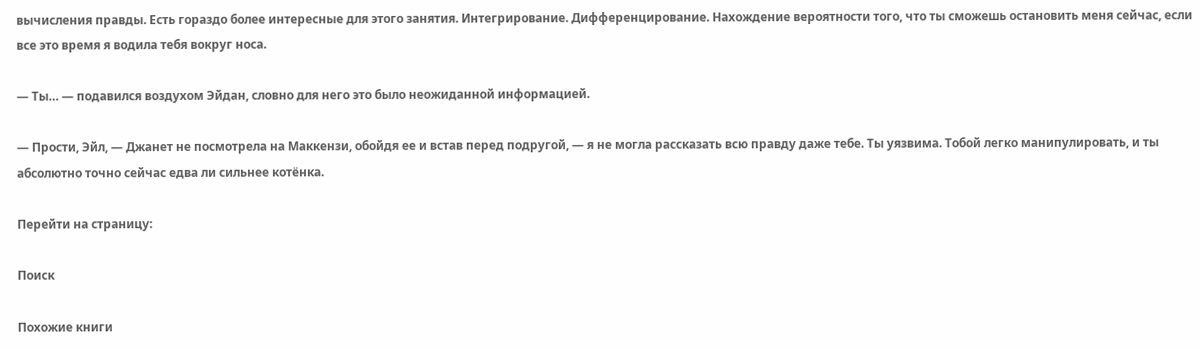вычисления правды. Есть гораздо более интересные для этого занятия. Интегрирование. Дифференцирование. Нахождение вероятности того, что ты сможешь остановить меня сейчас, если все это время я водила тебя вокруг носа.

— Ты… — подавился воздухом Эйдан, словно для него это было неожиданной информацией.

— Прости, Эйл, — Джанет не посмотрела на Маккензи, обойдя ее и встав перед подругой, — я не могла рассказать всю правду даже тебе. Ты уязвима. Тобой легко манипулировать, и ты абсолютно точно сейчас едва ли сильнее котёнка.

Перейти на страницу:

Поиск

Похожие книги